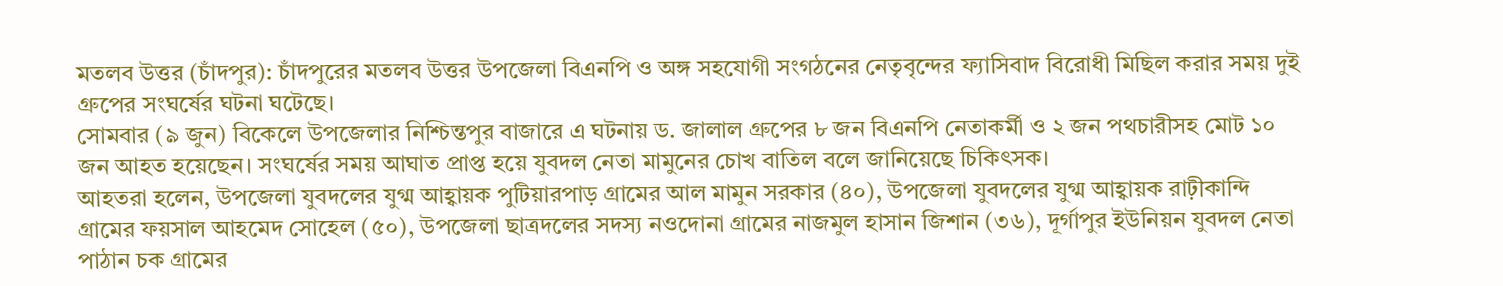মতলব উত্তর (চাঁদপুর): চাঁদপুরের মতলব উত্তর উপজেলা বিএনপি ও অঙ্গ সহযোগী সংগঠনের নেতৃবৃন্দের ফ্যাসিবাদ বিরোধী মিছিল করার সময় দুই গ্রুপের সংঘর্ষের ঘটনা ঘটেছে।
সোমবার (৯ জুন) বিকেলে উপজেলার নিশ্চিন্তপুর বাজারে এ ঘটনায় ড. জালাল গ্রুপের ৮ জন বিএনপি নেতাকর্মী ও ২ জন পথচারীসহ মোট ১০ জন আহত হয়েছেন। সংঘর্ষের সময় আঘাত প্রাপ্ত হয়ে যুবদল নেতা মামুনের চোখ বাতিল বলে জানিয়েছে চিকিৎসক।
আহতরা হলেন, উপজেলা যুবদলের যুগ্ম আহ্বায়ক পুটিয়ারপাড় গ্রামের আল মামুন সরকার (৪০), উপজেলা যুবদলের যুগ্ম আহ্বায়ক রাঢ়ীকান্দি গ্রামের ফয়সাল আহমেদ সোহেল (৫০), উপজেলা ছাত্রদলের সদস্য নওদোনা গ্রামের নাজমুল হাসান জিশান (৩৬), দূর্গাপুর ইউনিয়ন যুবদল নেতা পাঠান চক গ্রামের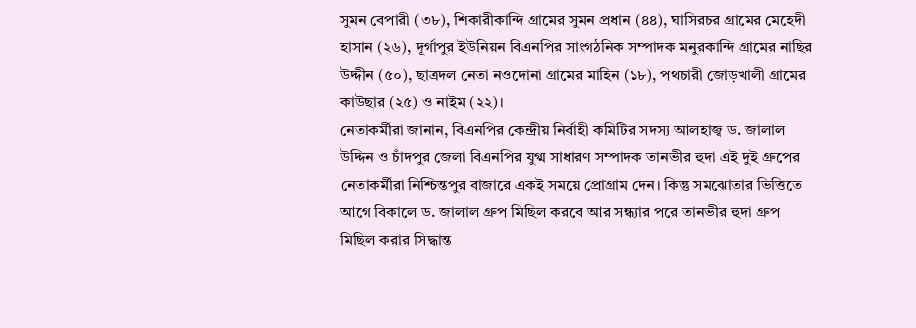সুমন বেপারী (৩৮), শিকারীকান্দি গ্রামের সুমন প্রধান (৪৪), ঘাসিরচর গ্রামের মেহেদী হাসান (২৬), দূর্গাপুর ইউনিয়ন বিএনপির সাংগঠনিক সম্পাদক মনুরকান্দি গ্রামের নাছির উদ্দীন (৫০), ছাত্রদল নেতা নওদোনা গ্রামের মাহিন (১৮), পথচারী জোড়খালী গ্রামের কাউছার (২৫) ও নাইম (২২)।
নেতাকর্মীরা জানান, বিএনপির কেন্দ্রীয় নির্বাহী কমিটির সদস্য আলহাজ্ব ড. জালাল উদ্দিন ও চাঁদপুর জেলা বিএনপির যুগ্ম সাধারণ সম্পাদক তানভীর হুদা এই দুই গ্রুপের নেতাকর্মীরা নিশ্চিন্তপুর বাজারে একই সময়ে প্রোগ্রাম দেন। কিন্তু সমঝোতার ভিত্তিতে আগে বিকালে ড. জালাল গ্রুপ মিছিল করবে আর সন্ধ্যার পরে তানভীর হুদা গ্রুপ মিছিল করার সিদ্ধান্ত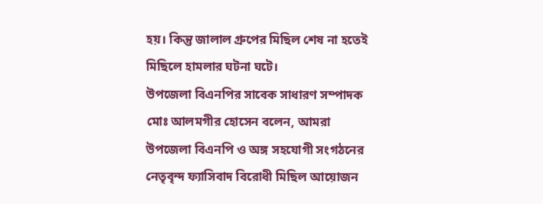হয়। কিন্তু জালাল গ্রুপের মিছিল শেষ না হতেই মিছিলে হামলার ঘটনা ঘটে।
উপজেলা বিএনপির সাবেক সাধারণ সম্পাদক মোঃ আলমগীর হোসেন বলেন, আমরা উপজেলা বিএনপি ও অঙ্গ সহযোগী সংগঠনের নেতৃবৃন্দ ফ্যাসিবাদ বিরোধী মিছিল আয়োজন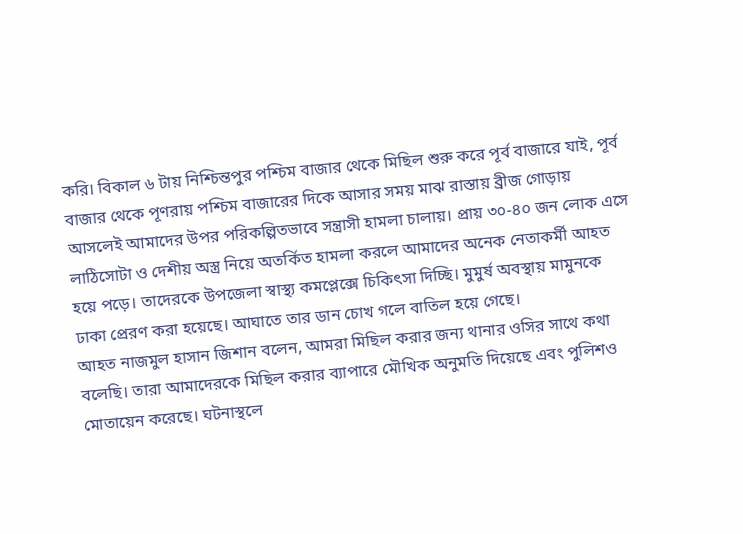করি। বিকাল ৬ টায় নিশ্চিন্তপুর পশ্চিম বাজার থেকে মিছিল শুরু করে পূর্ব বাজারে যাই, পূর্ব বাজার থেকে পূণরায় পশ্চিম বাজারের দিকে আসার সময় মাঝ রাস্তায় ব্রীজ গোড়ায় আসলেই আমাদের উপর পরিকল্পিতভাবে সন্ত্রাসী হামলা চালায়। প্রায় ৩০-৪০ জন লোক এসে লাঠিসোটা ও দেশীয় অস্ত্র নিয়ে অতর্কিত হামলা করলে আমাদের অনেক নেতাকর্মী আহত হয়ে পড়ে। তাদেরকে উপজেলা স্বাস্থ্য কমপ্লেক্সে চিকিৎসা দিচ্ছি। মুমুর্ষ অবস্থায় মামুনকে ঢাকা প্রেরণ করা হয়েছে। আঘাতে তার ডান চোখ গলে বাতিল হয়ে গেছে।
আহত নাজমুল হাসান জিশান বলেন, আমরা মিছিল করার জন্য থানার ওসির সাথে কথা বলেছি। তারা আমাদেরকে মিছিল করার ব্যাপারে মৌখিক অনুমতি দিয়েছে এবং পুলিশও মোতায়েন করেছে। ঘটনাস্থলে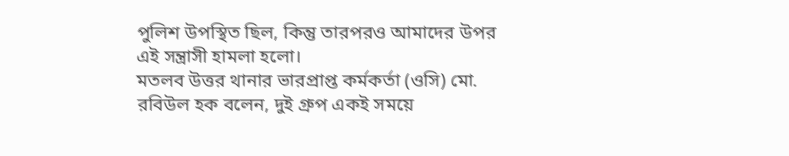পুলিশ উপস্থিত ছিল, কিন্তু তারপরও আমাদের উপর এই সন্ত্রাসী হামলা হলো।
মতলব উত্তর থানার ভারপ্রাপ্ত কর্মকর্তা (ওসি) মো. রবিউল হক বলেন, দুই গ্রুপ একই সময়ে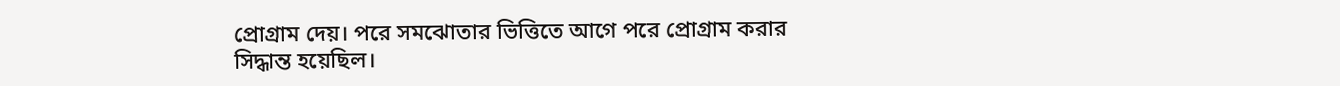প্রোগ্রাম দেয়। পরে সমঝোতার ভিত্তিতে আগে পরে প্রোগ্রাম করার সিদ্ধান্ত হয়েছিল।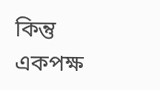কিন্তু একপক্ষ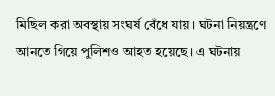মিছিল করা অবস্থায় সংঘর্ষ বেঁধে যায়। ঘটনা নিয়ন্ত্রণে আনতে গিয়ে পুলিশও আহত হয়েছে। এ ঘটনায়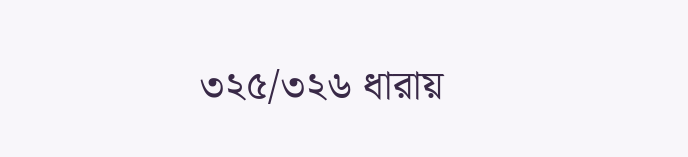৩২৫/৩২৬ ধারায়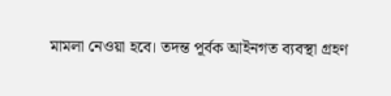মামলা নেওয়া হবে। তদন্ত পূর্বক আইনগত ব্যবস্থা গ্রহণ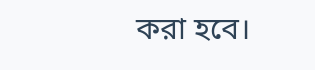করা হবে।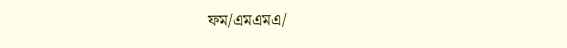ফম/এমএমএ/